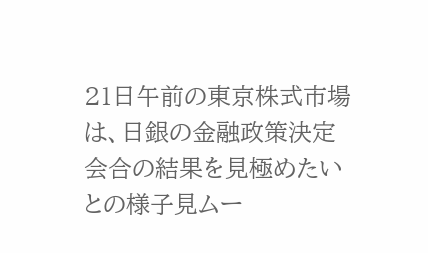21日午前の東京株式市場は、日銀の金融政策決定会合の結果を見極めたいとの様子見ムー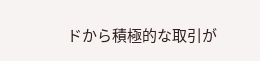ドから積極的な取引が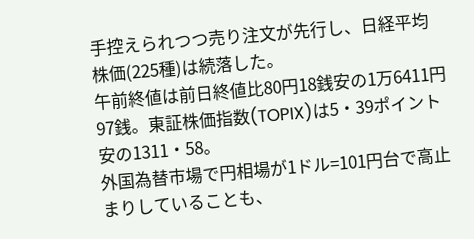手控えられつつ売り注文が先行し、日経平均株価(225種)は続落した。
午前終値は前日終値比80円18銭安の1万6411円97銭。東証株価指数(TOPIX)は5・39ポイント安の1311・58。
外国為替市場で円相場が1ドル=101円台で高止まりしていることも、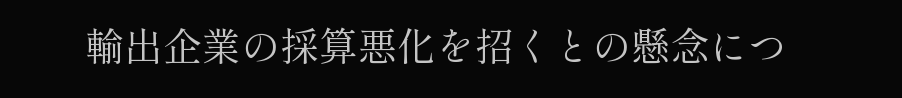輸出企業の採算悪化を招くとの懸念につ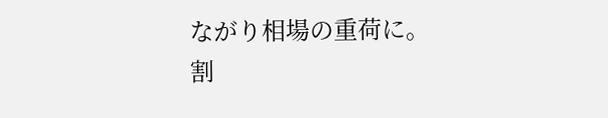ながり相場の重荷に。
割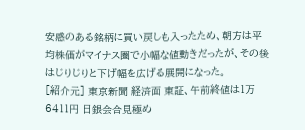安感のある銘柄に買い戻しも入ったため、朝方は平均株価がマイナス圏で小幅な値動きだったが、その後はじりじりと下げ幅を広げる展開になった。
[紹介元] 東京新聞 経済面 東証、午前終値は1万6411円 日銀会合見極め